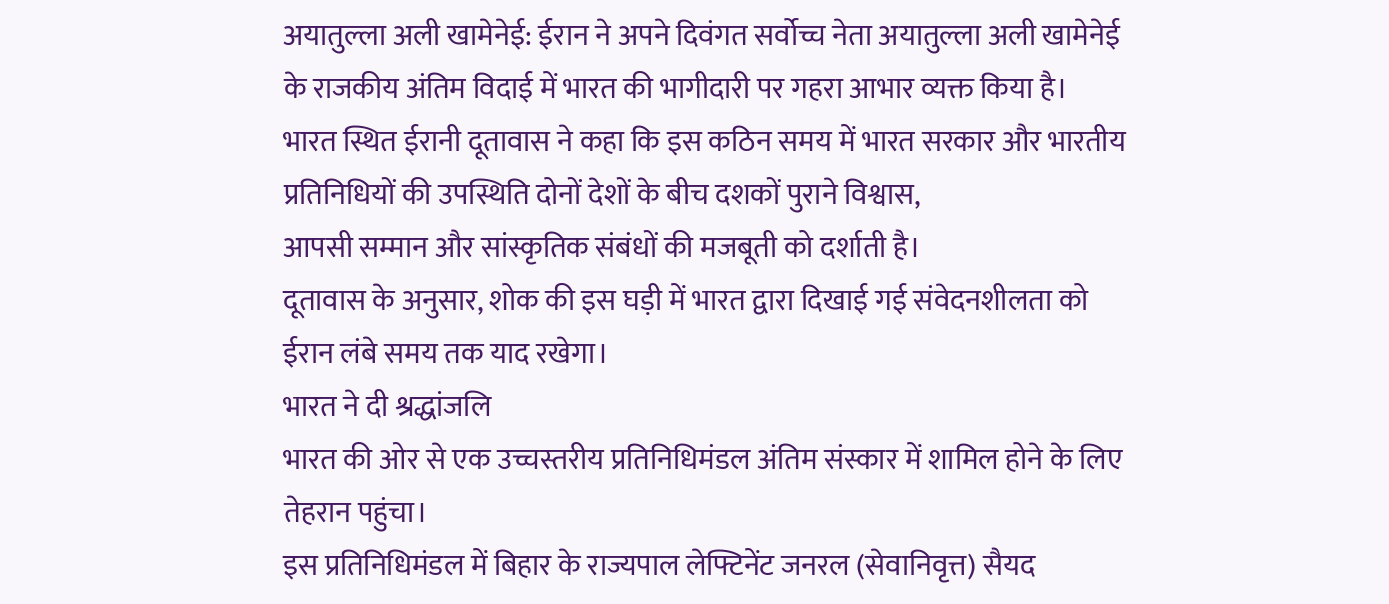अयातुल्ला अली खामेनेई: ईरान ने अपने दिवंगत सर्वोच्च नेता अयातुल्ला अली खामेनेई के राजकीय अंतिम विदाई में भारत की भागीदारी पर गहरा आभार व्यक्त किया है।
भारत स्थित ईरानी दूतावास ने कहा कि इस कठिन समय में भारत सरकार और भारतीय प्रतिनिधियों की उपस्थिति दोनों देशों के बीच दशकों पुराने विश्वास,
आपसी सम्मान और सांस्कृतिक संबंधों की मजबूती को दर्शाती है।
दूतावास के अनुसार, शोक की इस घड़ी में भारत द्वारा दिखाई गई संवेदनशीलता को ईरान लंबे समय तक याद रखेगा।
भारत ने दी श्रद्धांजलि
भारत की ओर से एक उच्चस्तरीय प्रतिनिधिमंडल अंतिम संस्कार में शामिल होने के लिए तेहरान पहुंचा।
इस प्रतिनिधिमंडल में बिहार के राज्यपाल लेफ्टिनेंट जनरल (सेवानिवृत्त) सैयद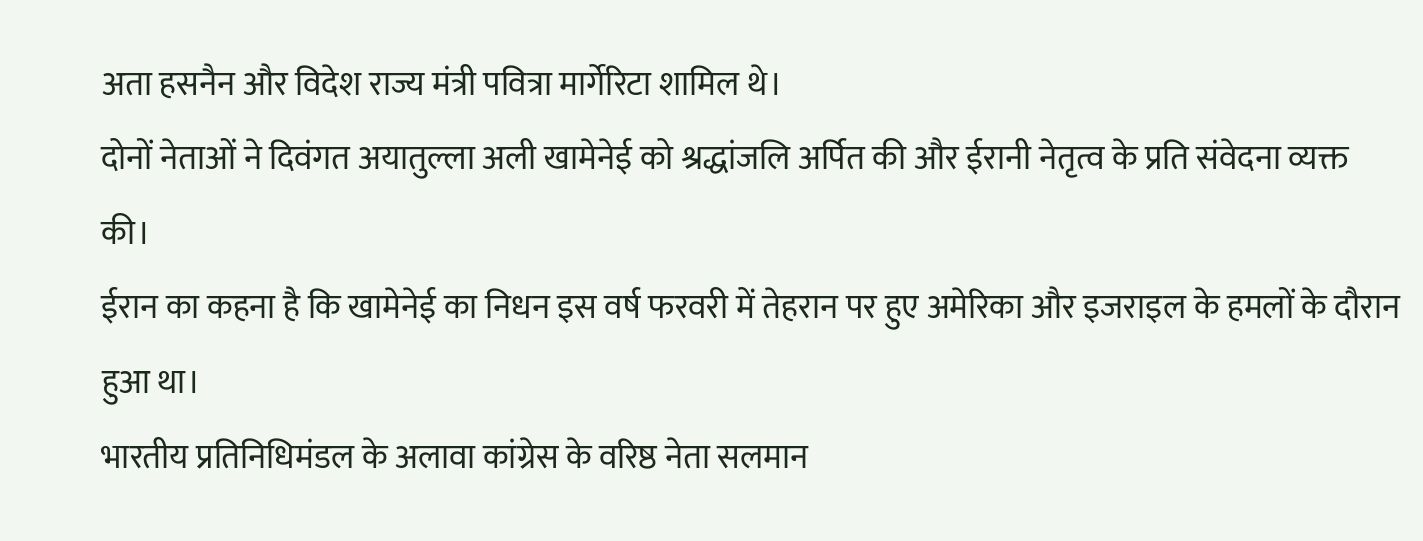अता हसनैन और विदेश राज्य मंत्री पवित्रा मार्गेरिटा शामिल थे।
दोनों नेताओं ने दिवंगत अयातुल्ला अली खामेनेई को श्रद्धांजलि अर्पित की और ईरानी नेतृत्व के प्रति संवेदना व्यक्त की।
ईरान का कहना है कि खामेनेई का निधन इस वर्ष फरवरी में तेहरान पर हुए अमेरिका और इजराइल के हमलों के दौरान हुआ था।
भारतीय प्रतिनिधिमंडल के अलावा कांग्रेस के वरिष्ठ नेता सलमान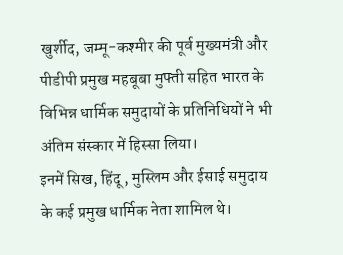खुर्शीद, जम्मू-कश्मीर की पूर्व मुख्यमंत्री और पीडीपी प्रमुख महबूबा मुफ्ती सहित भारत के विभिन्न धार्मिक समुदायों के प्रतिनिधियों ने भी अंतिम संस्कार में हिस्सा लिया।
इनमें सिख, हिंदू, मुस्लिम और ईसाई समुदाय के कई प्रमुख धार्मिक नेता शामिल थे।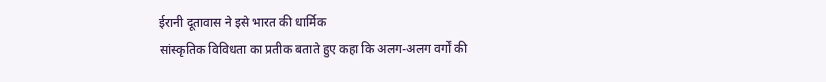ईरानी दूतावास ने इसे भारत की धार्मिक
सांस्कृतिक विविधता का प्रतीक बताते हुए कहा कि अलग-अलग वर्गों की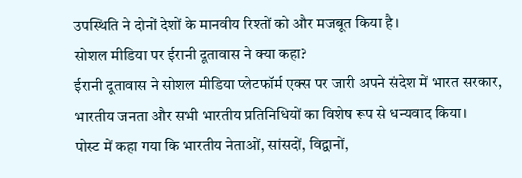उपस्थिति ने दोनों देशों के मानवीय रिश्तों को और मजबूत किया है।
सोशल मीडिया पर ईरानी दूतावास ने क्या कहा?
ईरानी दूतावास ने सोशल मीडिया प्लेटफॉर्म एक्स पर जारी अपने संदेश में भारत सरकार, भारतीय जनता और सभी भारतीय प्रतिनिधियों का विशेष रूप से धन्यवाद किया।
पोस्ट में कहा गया कि भारतीय नेताओं, सांसदों, विद्वानों,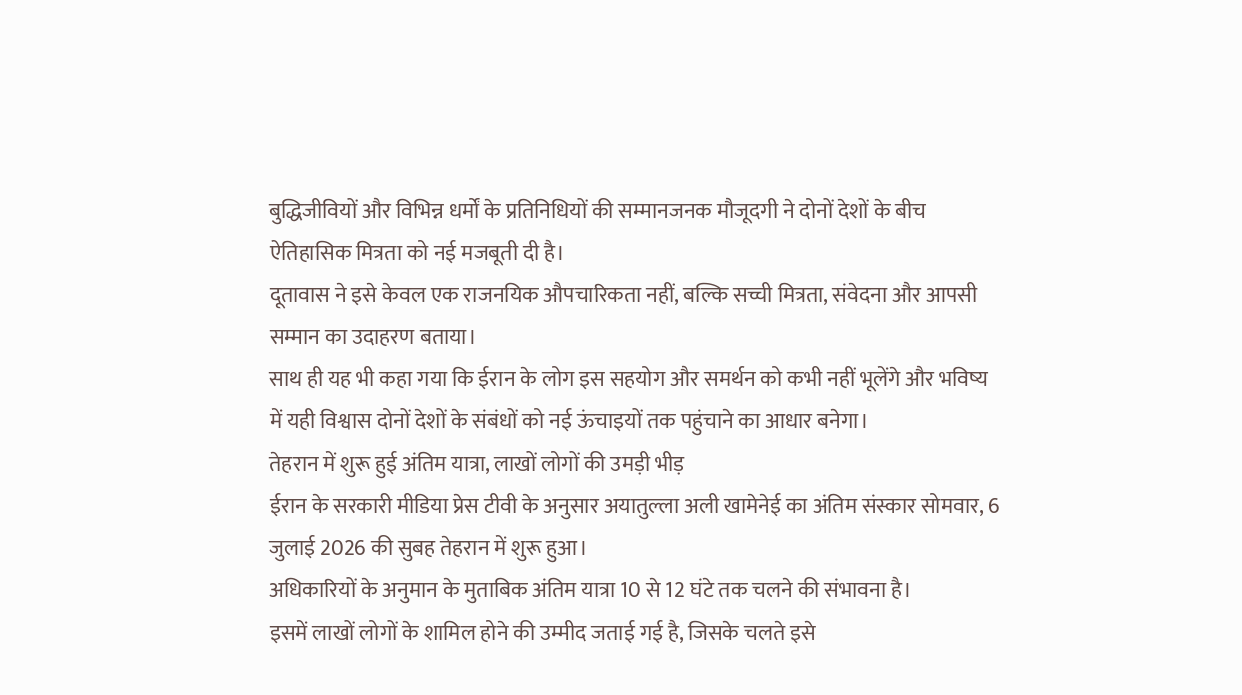बुद्धिजीवियों और विभिन्न धर्मों के प्रतिनिधियों की सम्मानजनक मौजूदगी ने दोनों देशों के बीच ऐतिहासिक मित्रता को नई मजबूती दी है।
दूतावास ने इसे केवल एक राजनयिक औपचारिकता नहीं, बल्कि सच्ची मित्रता, संवेदना और आपसी सम्मान का उदाहरण बताया।
साथ ही यह भी कहा गया कि ईरान के लोग इस सहयोग और समर्थन को कभी नहीं भूलेंगे और भविष्य में यही विश्वास दोनों देशों के संबंधों को नई ऊंचाइयों तक पहुंचाने का आधार बनेगा।
तेहरान में शुरू हुई अंतिम यात्रा, लाखों लोगों की उमड़ी भीड़
ईरान के सरकारी मीडिया प्रेस टीवी के अनुसार अयातुल्ला अली खामेनेई का अंतिम संस्कार सोमवार, 6 जुलाई 2026 की सुबह तेहरान में शुरू हुआ।
अधिकारियों के अनुमान के मुताबिक अंतिम यात्रा 10 से 12 घंटे तक चलने की संभावना है।
इसमें लाखों लोगों के शामिल होने की उम्मीद जताई गई है, जिसके चलते इसे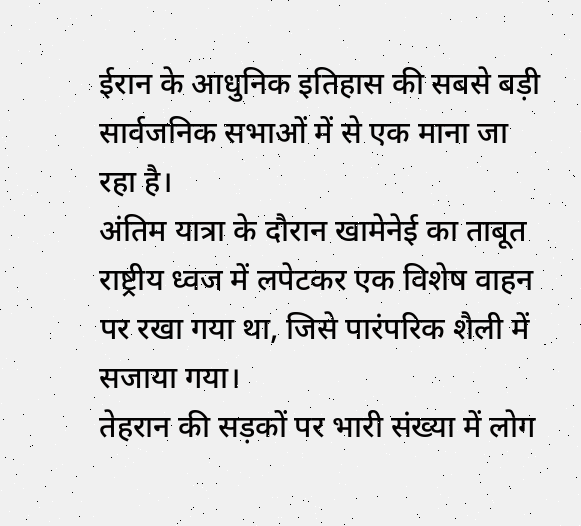ईरान के आधुनिक इतिहास की सबसे बड़ी सार्वजनिक सभाओं में से एक माना जा रहा है।
अंतिम यात्रा के दौरान खामेनेई का ताबूत राष्ट्रीय ध्वज में लपेटकर एक विशेष वाहन पर रखा गया था, जिसे पारंपरिक शैली में सजाया गया।
तेहरान की सड़कों पर भारी संख्या में लोग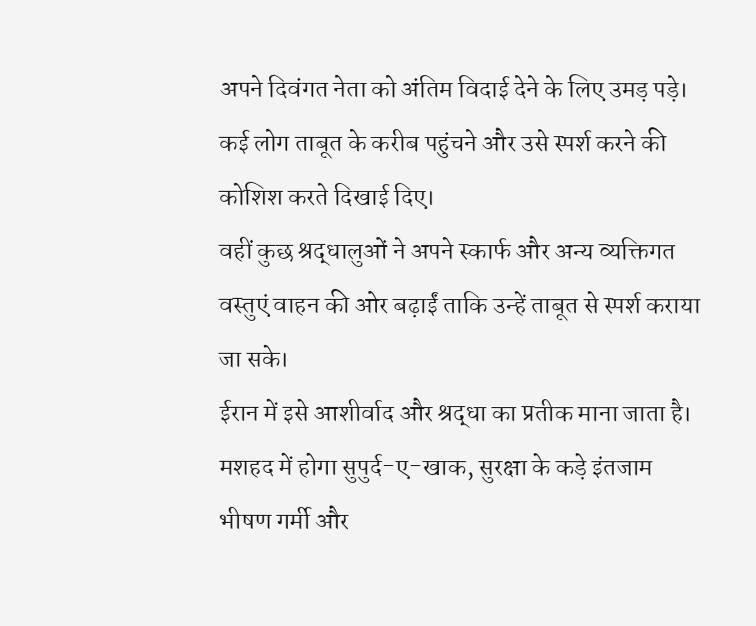अपने दिवंगत नेता को अंतिम विदाई देने के लिए उमड़ पड़े।
कई लोग ताबूत के करीब पहुंचने और उसे स्पर्श करने की कोशिश करते दिखाई दिए।
वहीं कुछ श्रद्धालुओं ने अपने स्कार्फ और अन्य व्यक्तिगत वस्तुएं वाहन की ओर बढ़ाईं ताकि उन्हें ताबूत से स्पर्श कराया जा सके।
ईरान में इसे आशीर्वाद और श्रद्धा का प्रतीक माना जाता है।
मशहद में होगा सुपुर्द-ए-खाक, सुरक्षा के कड़े इंतजाम
भीषण गर्मी और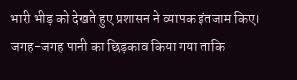भारी भीड़ को देखते हुए प्रशासन ने व्यापक इंतजाम किए। जगह-जगह पानी का छिड़काव किया गया ताकि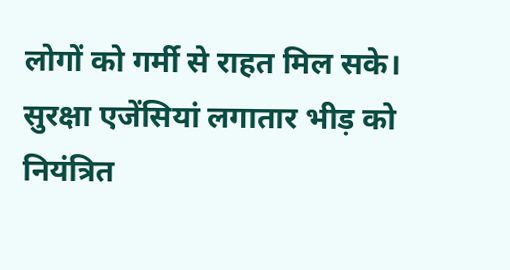लोगों को गर्मी से राहत मिल सके।
सुरक्षा एजेंसियां लगातार भीड़ को नियंत्रित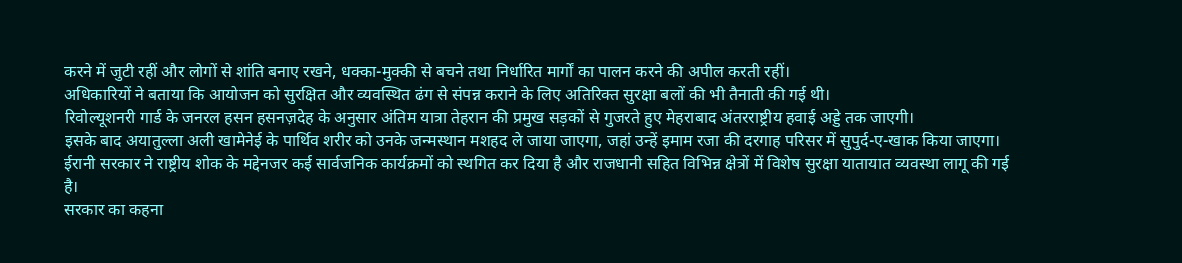करने में जुटी रहीं और लोगों से शांति बनाए रखने, धक्का-मुक्की से बचने तथा निर्धारित मार्गों का पालन करने की अपील करती रहीं।
अधिकारियों ने बताया कि आयोजन को सुरक्षित और व्यवस्थित ढंग से संपन्न कराने के लिए अतिरिक्त सुरक्षा बलों की भी तैनाती की गई थी।
रिवोल्यूशनरी गार्ड के जनरल हसन हसनज़देह के अनुसार अंतिम यात्रा तेहरान की प्रमुख सड़कों से गुजरते हुए मेहराबाद अंतरराष्ट्रीय हवाई अड्डे तक जाएगी।
इसके बाद अयातुल्ला अली खामेनेई के पार्थिव शरीर को उनके जन्मस्थान मशहद ले जाया जाएगा, जहां उन्हें इमाम रजा की दरगाह परिसर में सुपुर्द-ए-खाक किया जाएगा।
ईरानी सरकार ने राष्ट्रीय शोक के मद्देनजर कई सार्वजनिक कार्यक्रमों को स्थगित कर दिया है और राजधानी सहित विभिन्न क्षेत्रों में विशेष सुरक्षा यातायात व्यवस्था लागू की गई है।
सरकार का कहना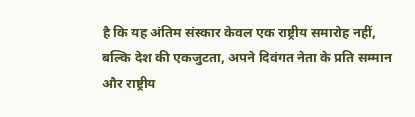है कि यह अंतिम संस्कार केवल एक राष्ट्रीय समारोह नहीं, बल्कि देश की एकजुटता, अपने दिवंगत नेता के प्रति सम्मान और राष्ट्रीय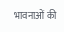भावनाओं की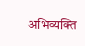अभिव्यक्ति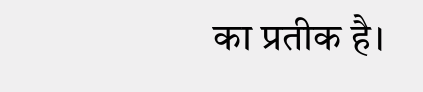का प्रतीक है।